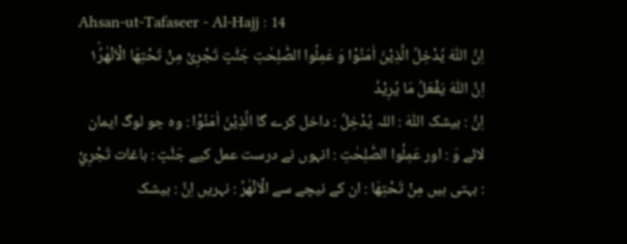Ahsan-ut-Tafaseer - Al-Hajj : 14
اِنَّ اللّٰهَ یُدْخِلُ الَّذِیْنَ اٰمَنُوْا وَ عَمِلُوا الصّٰلِحٰتِ جَنّٰتٍ تَجْرِیْ مِنْ تَحْتِهَا الْاَنْهٰرُ١ؕ اِنَّ اللّٰهَ یَفْعَلُ مَا یُرِیْدُ
اِنَّ : بیشک اللّٰهَ : اللہ يُدْخِلُ : داخل کرے گا الَّذِيْنَ اٰمَنُوْا : وہ جو لوگ ایمان لائے وَ : اور عَمِلُوا الصّٰلِحٰتِ : انہوں نے درست عمل کیے جَنّٰتٍ : باغات تَجْرِيْ : بہتی ہیں مِنْ تَحْتِهَا : ان کے نیچے سے الْاَنْهٰرُ : نہریں اِنَّ : بیشک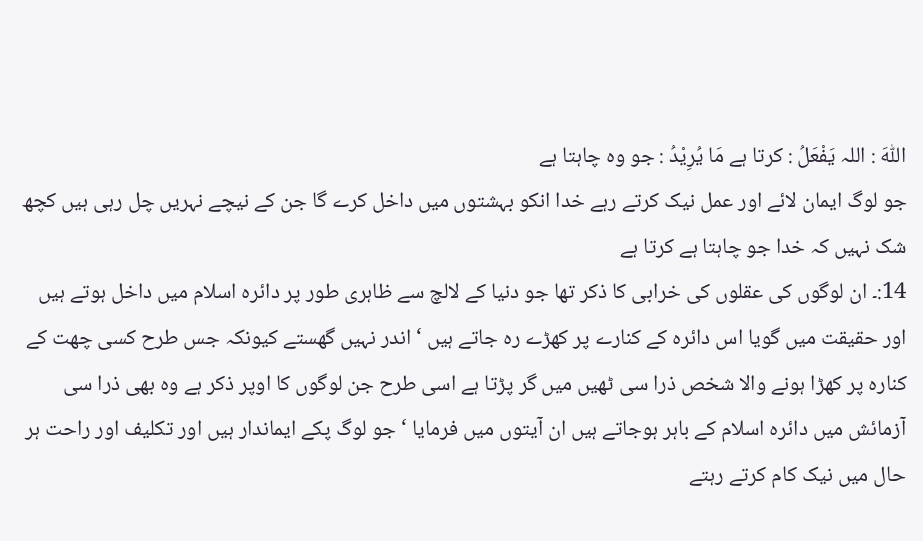اللّٰهَ : اللہ يَفْعَلُ : کرتا ہے مَا يُرِيْدُ : جو وہ چاہتا ہے
جو لوگ ایمان لائے اور عمل نیک کرتے رہے خدا انکو بہشتوں میں داخل کرے گا جن کے نیچے نہریں چل رہی ہیں کچھ شک نہیں کہ خدا جو چاہتا ہے کرتا ہے
14:۔ ان لوگوں کی عقلوں کی خرابی کا ذکر تھا جو دنیا کے لالچ سے ظاہری طور پر دائرہ اسلام میں داخل ہوتے ہیں اور حقیقت میں گویا اس دائرہ کے کنارے پر کھڑے رہ جاتے ہیں ‘ اندر نہیں گھستے کیونکہ جس طرح کسی چھت کے کنارہ پر کھڑا ہونے والا شخص ذرا سی ٹھیں میں گر پڑتا ہے اسی طرح جن لوگوں کا اوپر ذکر ہے وہ بھی ذرا سی آزمائش میں دائرہ اسلام کے باہر ہوجاتے ہیں ان آیتوں میں فرمایا ‘ جو لوگ پکے ایماندار ہیں اور تکلیف اور راحت ہر حال میں نیک کام کرتے رہتے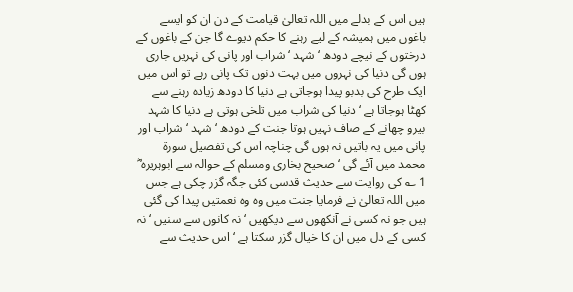ہیں اس کے بدلے میں اللہ تعالیٰ قیامت کے دن ان کو ایسے باغوں میں ہمیشہ کے لیے رہنے کا حکم دیوے گا جن کے باغوں کے درختوں کے نیچے دودھ ‘ شہد ‘ شراب اور پانی کی نہریں جاری ہوں گی دنیا کی نہروں میں بہت دنوں تک پانی رہے تو اس میں ایک طرح کی بدبو پیدا ہوجاتی ہے دنیا کا دودھ زیادہ رہنے سے کھٹا ہوجاتا ہے ‘ دنیا کی شراب میں تلخی ہوتی ہے دنیا کا شہد بیرو چھانے کے صاف نہیں ہوتا جنت کے دودھ ‘ شہد ‘ شراب اور پانی میں یہ باتیں نہ ہوں گی چناچہ اس کی تفصیل سورة محمد میں آئے گی ‘ صحیح بخاری ومسلم کے حوالہ سے ابوہریرہ ؓ 1 ؎ کی روایت سے حدیث قدسی کئی جگہ گزر چکی ہے جس میں اللہ تعالیٰ نے فرمایا جنت میں وہ وہ نعمتیں پیدا کی گئی ہیں جو نہ کسی نے آنکھوں سے دیکھیں ‘ نہ کانوں سے سنیں ‘ نہ کسی کے دل میں ان کا خیال گزر سکتا ہے ‘ اس حدیث سے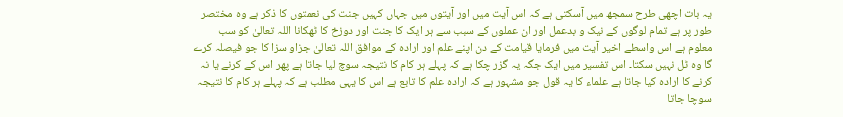یہ بات اچھی طرح سمجھ میں آسکتی ہے کہ اس آیت میں اور آیتوں میں جہاں کہیں جنت کی نعمتوں کا ذکر ہے وہ مختصر طور پر ہے تمام لوگوں کے نیک و بدعمل اور ان عملوں کے سبب سے ہر ایک کا جنت اور دوزخ کا ٹھکانا اللہ تعالیٰ کو سب معلوم ہے اس واسطے اخیر آیت میں فرمایا قیامت کے دن اپنے علم اور ارادہ کے موافق اللہ تعالیٰ جزاو سزا کا جو فیصلہ کرے گا وہ ٹل نہیں سکتا۔ اس تفسیر میں ایک جگہ یہ گزر چکا ہے کہ پہلے ہر کام کا نتیجہ سوچ لیا جاتا ہے پھر اس کے کرنے یا نہ کرنے کا ارادہ کیا جاتا ہے علماء کا یہ قول جو مشہور ہے کہ ارادہ علم کا تابع ہے اس کا یہی مطلب ہے کہ پہلے ہر کام کا نتیجہ سوچا جاتا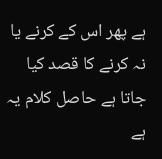ہے پھر اس کے کرنے یا نہ کرنے کا قصد کیا جاتا ہے حاصل کلام یہ ہے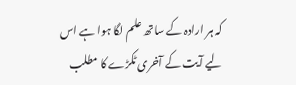کہ ہر ارادہ کے ساتھ علم لگا ہوا ہے اس لیے آیت کے آخری ٹکڑے کا مطلب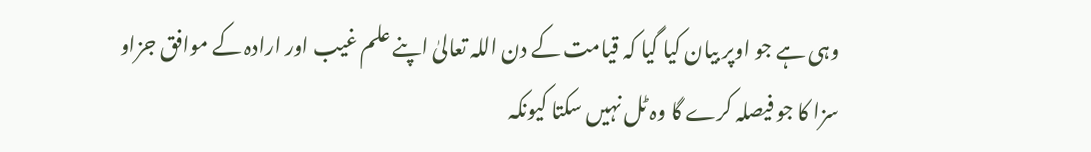وہی ہے جو اوپر بیان کیا گیا کہ قیامت کے دن اللہ تعالیٰ اپنے علم غیب اور ارادہ کے موافق جزاو سزا کا جو فیصلہ کرے گا وہ ٹل نہیں سکتا کیونکہ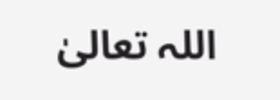اللہ تعالیٰ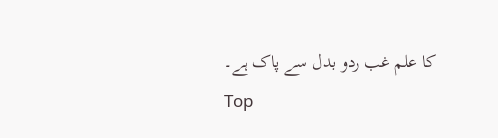کا علم غب ردو بدل سے پاک ہے۔
Top